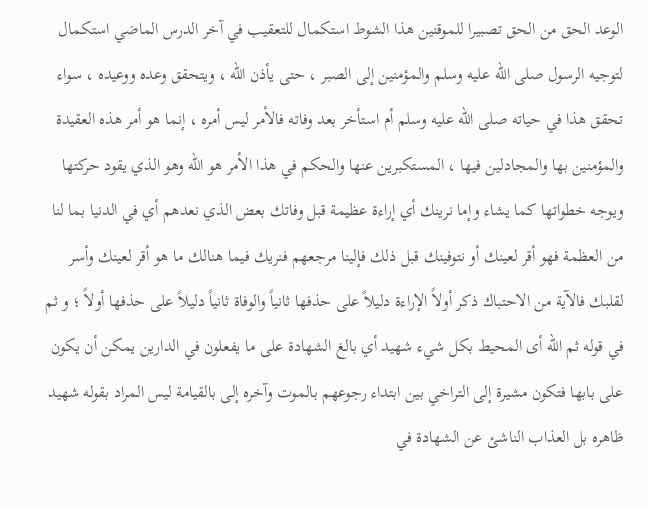الوعد الحق من الحق تصبيرا للموقنين هذا الشوط استكمال للتعقيب في آخر الدرس الماضي استكمال لتوجيه الرسول صلى الله عليه وسلم والمؤمنين إلى الصبر ، حتى يأذن الله ، ويتحقق وعده ووعيده ، سواء تحقق هذا في حياته صلى الله عليه وسلم أم استأخر بعد وفاته فالأمر ليس أمره ، إنما هو أمر هذه العقيدة والمؤمنين بها والمجادلين فيها ، المستكبرين عنها والحكم في هذا الأمر هو الله وهو الذي يقود حركتها ويوجه خطواتها كما يشاء وإما نرينك أي إراءة عظيمة قبل وفاتك بعض الذي نعدهم أي في الدنيا بما لنا من العظمة فهو أقر لعينك أو نتوفينك قبل ذلك فإلينا مرجعهم فنريك فيما هنالك ما هو أقر لعينك وأسر لقلبك فالآية من الاحتباك ذكر أولاً الإراءة دليلاً على حذفها ثانياً والوفاة ثانياً دليلاً على حذفها أولاً ؛ و ثم في قوله ثم الله أى المحيط بكل شيء شهيد أي بالغ الشهادة على ما يفعلون في الدارين يمكن أن يكون على بابها فتكون مشيرة إلى التراخي بين ابتداء رجوعهم بالموت وآخره إلى بالقيامة ليس المراد بقوله شهيد ظاهره بل العذاب الناشئ عن الشهادة في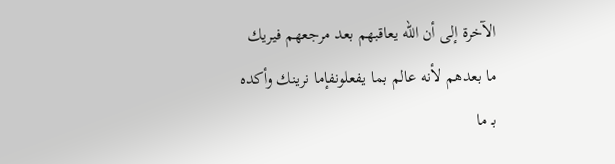الآخرة إلى أن الله يعاقبهم بعد مرجعهم فيريك ما بعدهم لأنه عالم بما يفعلونفإما نرينك وأكده بـ ما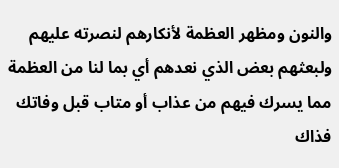والنون ومظهر العظمة لأنكارهم لنصرته عليهم ولبعثهم بعض الذي نعدهم أي بما لنا من العظمة مما يسرك فيهم من عذاب أو متاب قبل وفاتك فذاك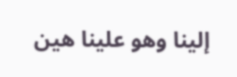إلينا وهو علينا هين